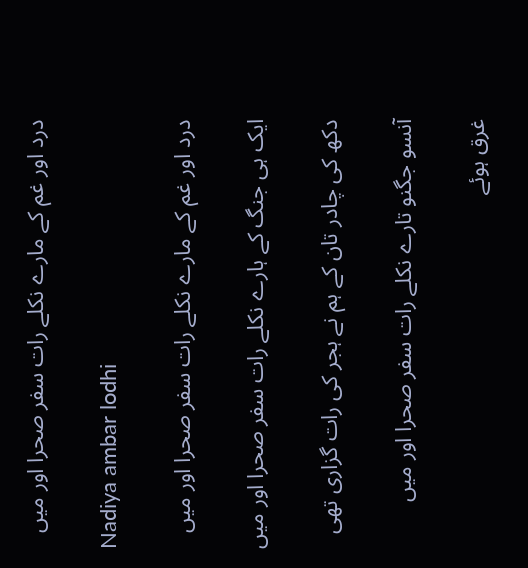درد اور غم کے مارے نکلے رات سفر صحرا اور میں

Nadiya ambar lodhi

درد اور غم کے مارے نکلے رات سفر صحرا اور میں

ایک ہی جنگ کے ہارے نکلے رات سفر صحرا اور میں

دکھ کی چادر تان کے ہم نے ہجر کی رات گزاری تھی

آنسو جگنو تارے نکلے رات سفر صحرا اور میں

غرق ہوئے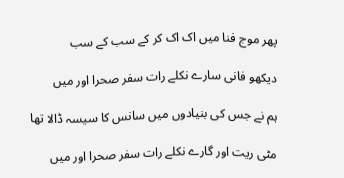پھر موج فنا میں اک اک کر کے سب کے سب

دیکھو فانی سارے نکلے رات سفر صحرا اور میں

ہم نے جس کی بنیادوں میں سانس کا سیسہ ڈالا تھا

مٹی ریت اور گارے نکلے رات سفر صحرا اور میں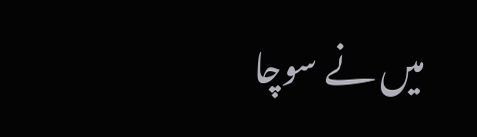میں نے سوچا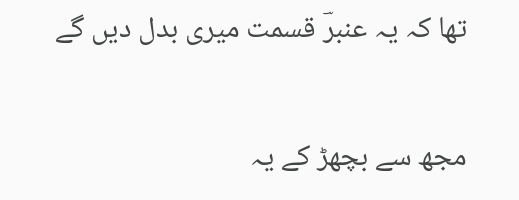تھا کہ یہ عنبرؔ قسمت میری بدل دیں گے

مجھ سے بچھڑ کے یہ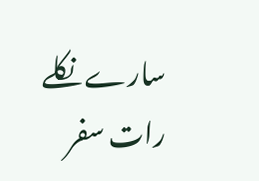سارے نکلے رات سفر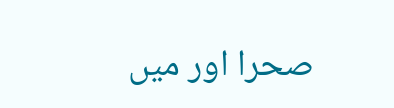صحرا اور میں